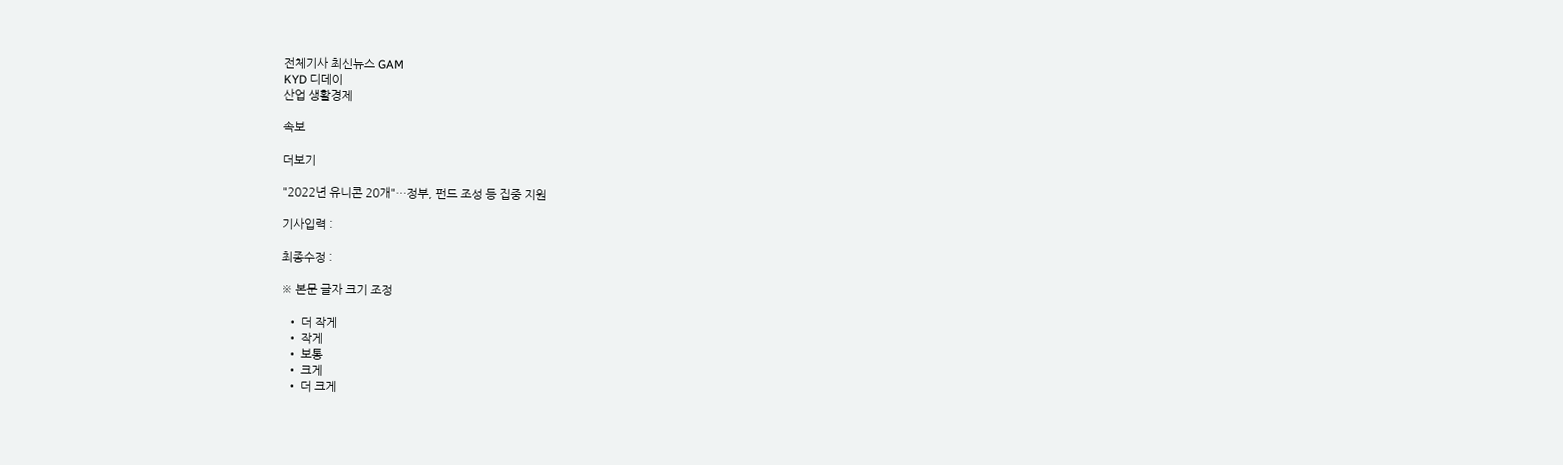전체기사 최신뉴스 GAM
KYD 디데이
산업 생활경제

속보

더보기

"2022년 유니콘 20개"…정부, 펀드 조성 등 집중 지원

기사입력 :

최종수정 :

※ 본문 글자 크기 조정

  • 더 작게
  • 작게
  • 보통
  • 크게
  • 더 크게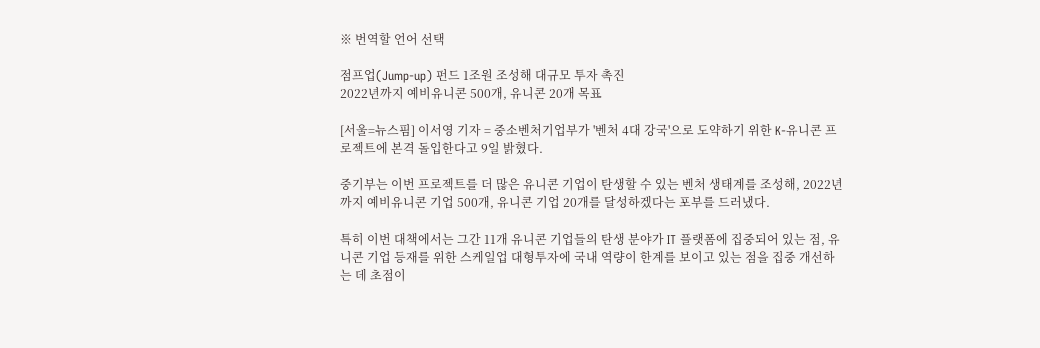※ 번역할 언어 선택

점프업(Jump-up) 펀드 1조원 조성해 대규모 투자 촉진
2022년까지 예비유니콘 500개, 유니콘 20개 목표

[서울=뉴스핌] 이서영 기자 = 중소벤처기업부가 '벤처 4대 강국'으로 도약하기 위한 K-유니콘 프로젝트에 본격 돌입한다고 9일 밝혔다.

중기부는 이번 프로젝트를 더 많은 유니콘 기업이 탄생할 수 있는 벤처 생태계를 조성해, 2022년까지 예비유니콘 기업 500개, 유니콘 기업 20개를 달성하겠다는 포부를 드러냈다.

특히 이번 대책에서는 그간 11개 유니콘 기업들의 탄생 분야가 IT 플랫폼에 집중되어 있는 점, 유니콘 기업 등재를 위한 스케일업 대형투자에 국내 역량이 한계를 보이고 있는 점을 집중 개선하는 데 초점이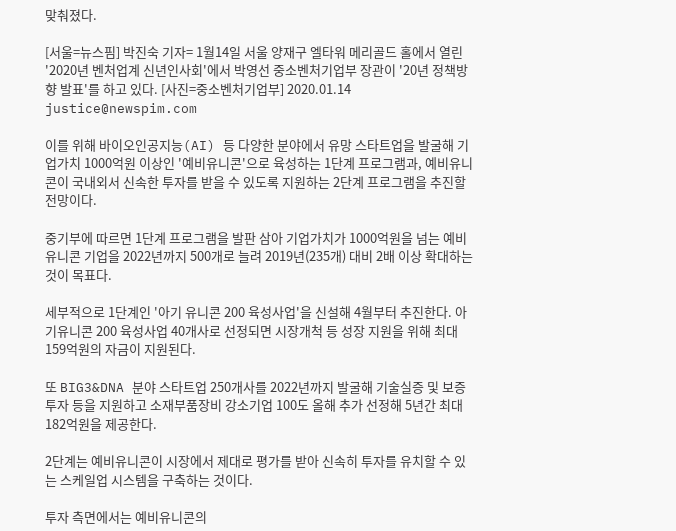맞춰졌다.

[서울=뉴스핌] 박진숙 기자= 1월14일 서울 양재구 엘타워 메리골드 홀에서 열린 '2020년 벤처업계 신년인사회'에서 박영선 중소벤처기업부 장관이 '20년 정책방향 발표'를 하고 있다. [사진=중소벤처기업부] 2020.01.14 justice@newspim.com

이를 위해 바이오인공지능(AI) 등 다양한 분야에서 유망 스타트업을 발굴해 기업가치 1000억원 이상인 '예비유니콘'으로 육성하는 1단계 프로그램과, 예비유니콘이 국내외서 신속한 투자를 받을 수 있도록 지원하는 2단계 프로그램을 추진할 전망이다.

중기부에 따르면 1단계 프로그램을 발판 삼아 기업가치가 1000억원을 넘는 예비유니콘 기업을 2022년까지 500개로 늘려 2019년(235개) 대비 2배 이상 확대하는 것이 목표다.

세부적으로 1단계인 '아기 유니콘 200 육성사업'을 신설해 4월부터 추진한다. 아기유니콘 200 육성사업 40개사로 선정되면 시장개척 등 성장 지원을 위해 최대 159억원의 자금이 지원된다.

또 BIG3&DNA 분야 스타트업 250개사를 2022년까지 발굴해 기술실증 및 보증투자 등을 지원하고 소재부품장비 강소기업 100도 올해 추가 선정해 5년간 최대 182억원을 제공한다.

2단계는 예비유니콘이 시장에서 제대로 평가를 받아 신속히 투자를 유치할 수 있는 스케일업 시스템을 구축하는 것이다.

투자 측면에서는 예비유니콘의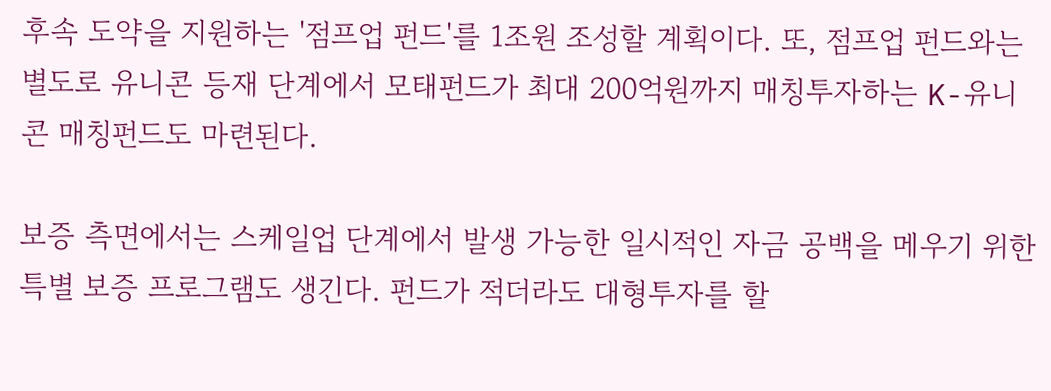후속 도약을 지원하는 '점프업 펀드'를 1조원 조성할 계획이다. 또, 점프업 펀드와는 별도로 유니콘 등재 단계에서 모태펀드가 최대 200억원까지 매칭투자하는 K-유니콘 매칭펀드도 마련된다.

보증 측면에서는 스케일업 단계에서 발생 가능한 일시적인 자금 공백을 메우기 위한 특별 보증 프로그램도 생긴다. 펀드가 적더라도 대형투자를 할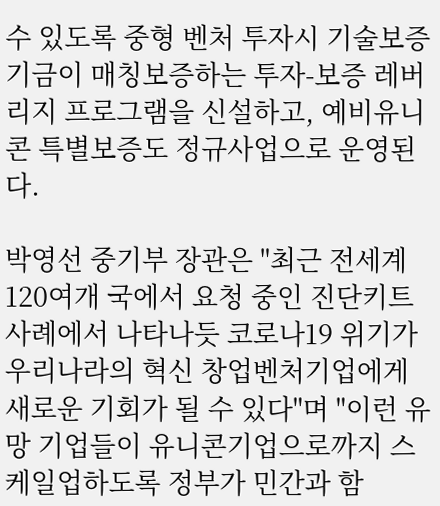수 있도록 중형 벤처 투자시 기술보증기금이 매칭보증하는 투자-보증 레버리지 프로그램을 신설하고, 예비유니콘 특별보증도 정규사업으로 운영된다.

박영선 중기부 장관은 "최근 전세계 120여개 국에서 요청 중인 진단키트 사례에서 나타나듯 코로나19 위기가 우리나라의 혁신 창업벤처기업에게 새로운 기회가 될 수 있다"며 "이런 유망 기업들이 유니콘기업으로까지 스케일업하도록 정부가 민간과 함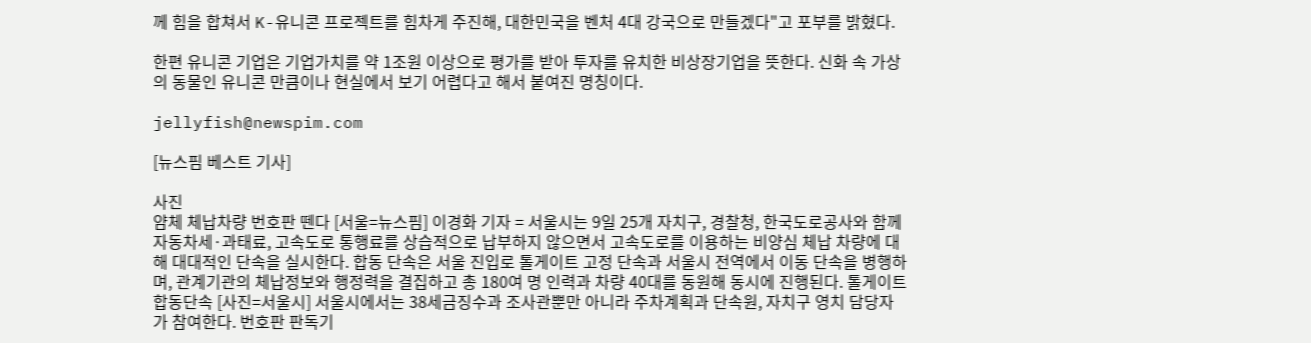께 힘을 합쳐서 K-유니콘 프로젝트를 힘차게 주진해, 대한민국을 벤처 4대 강국으로 만들겠다"고 포부를 밝혔다.

한편 유니콘 기업은 기업가치를 약 1조원 이상으로 평가를 받아 투자를 유치한 비상장기업을 뜻한다. 신화 속 가상의 동물인 유니콘 만큼이나 현실에서 보기 어렵다고 해서 붙여진 명칭이다.

jellyfish@newspim.com

[뉴스핌 베스트 기사]

사진
얌체 체납차량 번호판 뗀다 [서울=뉴스핌] 이경화 기자 = 서울시는 9일 25개 자치구, 경찰청, 한국도로공사와 함께 자동차세·과태료, 고속도로 통행료를 상습적으로 납부하지 않으면서 고속도로를 이용하는 비양심 체납 차량에 대해 대대적인 단속을 실시한다. 합동 단속은 서울 진입로 톨게이트 고정 단속과 서울시 전역에서 이동 단속을 병행하며, 관계기관의 체납정보와 행정력을 결집하고 총 180여 명 인력과 차량 40대를 동원해 동시에 진행된다. 톨게이트 합동단속 [사진=서울시] 서울시에서는 38세금징수과 조사관뿐만 아니라 주차계획과 단속원, 자치구 영치 담당자가 참여한다. 번호판 판독기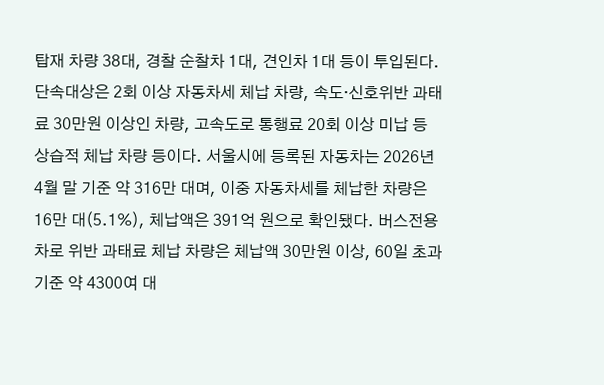탑재 차량 38대, 경찰 순찰차 1대, 견인차 1대 등이 투입된다. 단속대상은 2회 이상 자동차세 체납 차량, 속도·신호위반 과태료 30만원 이상인 차량, 고속도로 통행료 20회 이상 미납 등 상습적 체납 차량 등이다. 서울시에 등록된 자동차는 2026년 4월 말 기준 약 316만 대며, 이중 자동차세를 체납한 차량은 16만 대(5.1%), 체납액은 391억 원으로 확인됐다. 버스전용차로 위반 과태료 체납 차량은 체납액 30만원 이상, 60일 초과 기준 약 4300여 대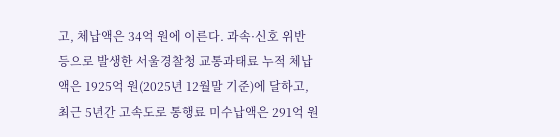고, 체납액은 34억 원에 이른다. 과속·신호 위반 등으로 발생한 서울경찰청 교통과태료 누적 체납액은 1925억 원(2025년 12월말 기준)에 달하고, 최근 5년간 고속도로 통행료 미수납액은 291억 원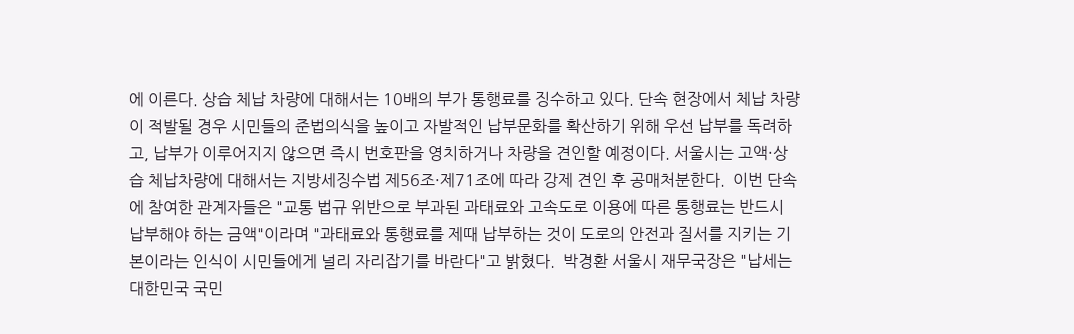에 이른다. 상습 체납 차량에 대해서는 10배의 부가 통행료를 징수하고 있다. 단속 현장에서 체납 차량이 적발될 경우 시민들의 준법의식을 높이고 자발적인 납부문화를 확산하기 위해 우선 납부를 독려하고, 납부가 이루어지지 않으면 즉시 번호판을 영치하거나 차량을 견인할 예정이다. 서울시는 고액·상습 체납차량에 대해서는 지방세징수법 제56조·제71조에 따라 강제 견인 후 공매처분한다.  이번 단속에 참여한 관계자들은 "교통 법규 위반으로 부과된 과태료와 고속도로 이용에 따른 통행료는 반드시 납부해야 하는 금액"이라며 "과태료와 통행료를 제때 납부하는 것이 도로의 안전과 질서를 지키는 기본이라는 인식이 시민들에게 널리 자리잡기를 바란다"고 밝혔다.  박경환 서울시 재무국장은 "납세는 대한민국 국민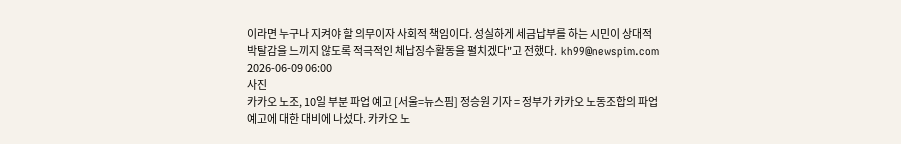이라면 누구나 지켜야 할 의무이자 사회적 책임이다. 성실하게 세금납부를 하는 시민이 상대적 박탈감을 느끼지 않도록 적극적인 체납징수활동을 펼치겠다"고 전했다.  kh99@newspim.com 2026-06-09 06:00
사진
카카오 노조, 10일 부분 파업 예고 [서울=뉴스핌] 정승원 기자 = 정부가 카카오 노동조합의 파업 예고에 대한 대비에 나섰다. 카카오 노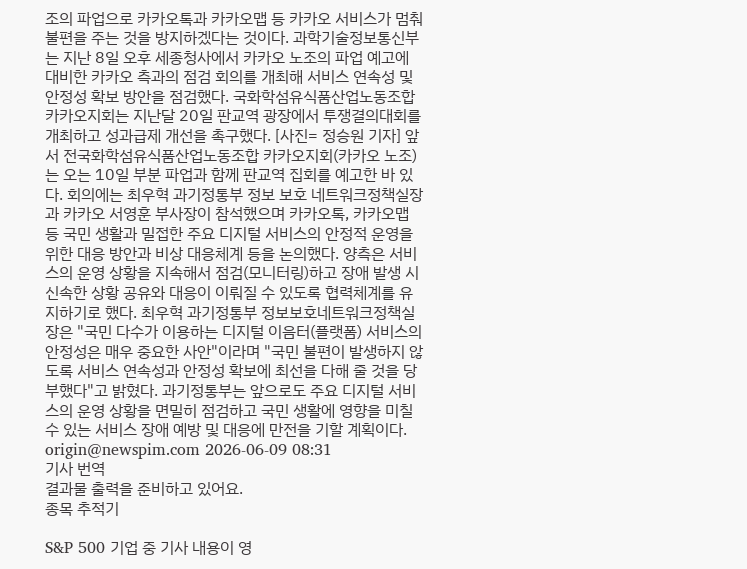조의 파업으로 카카오톡과 카카오맵 등 카카오 서비스가 멈춰 불편을 주는 것을 방지하겠다는 것이다. 과학기술정보통신부는 지난 8일 오후 세종청사에서 카카오 노조의 파업 예고에 대비한 카카오 측과의 점검 회의를 개최해 서비스 연속성 및 안정성 확보 방안을 점검했다. 국화학섬유식품산업노동조합 카카오지회는 지난달 20일 판교역 광장에서 투쟁결의대회를 개최하고 성과급제 개선을 촉구했다. [사진= 정승원 기자] 앞서 전국화학섬유식품산업노동조합 카카오지회(카카오 노조)는 오는 10일 부분 파업과 함께 판교역 집회를 예고한 바 있다. 회의에는 최우혁 과기정통부 정보 보호 네트워크정책실장과 카카오 서영훈 부사장이 참석했으며 카카오톡, 카카오맵 등 국민 생활과 밀접한 주요 디지털 서비스의 안정적 운영을 위한 대응 방안과 비상 대응체계 등을 논의했다. 양측은 서비스의 운영 상황을 지속해서 점검(모니터링)하고 장애 발생 시 신속한 상황 공유와 대응이 이뤄질 수 있도록 협력체계를 유지하기로 했다. 최우혁 과기정통부 정보보호네트워크정책실장은 "국민 다수가 이용하는 디지털 이음터(플랫폼) 서비스의 안정성은 매우 중요한 사안"이라며 "국민 불편이 발생하지 않도록 서비스 연속성과 안정성 확보에 최선을 다해 줄 것을 당부했다"고 밝혔다. 과기정통부는 앞으로도 주요 디지털 서비스의 운영 상황을 면밀히 점검하고 국민 생활에 영향을 미칠 수 있는 서비스 장애 예방 및 대응에 만전을 기할 계획이다. origin@newspim.com 2026-06-09 08:31
기사 번역
결과물 출력을 준비하고 있어요.
종목 추적기

S&P 500 기업 중 기사 내용이 영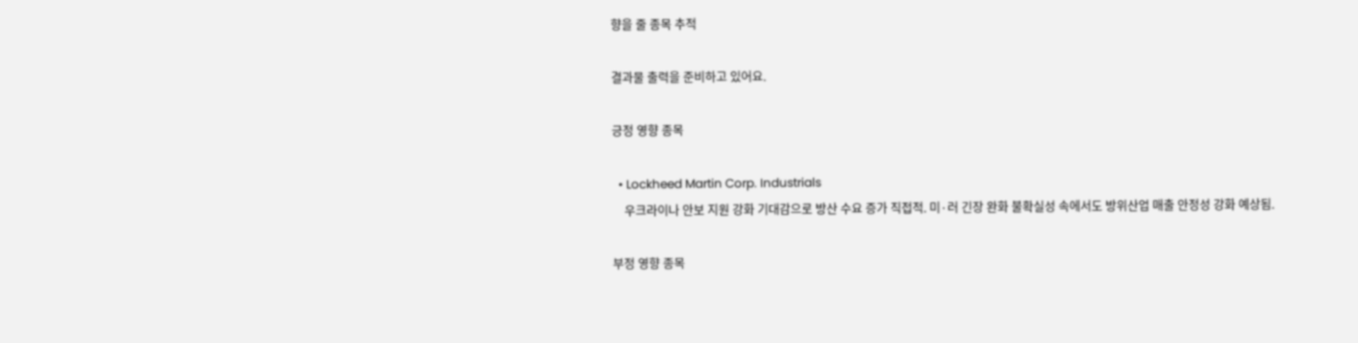향을 줄 종목 추적

결과물 출력을 준비하고 있어요.

긍정 영향 종목

  • Lockheed Martin Corp. Industrials
    우크라이나 안보 지원 강화 기대감으로 방산 수요 증가 직접적. 미·러 긴장 완화 불확실성 속에서도 방위산업 매출 안정성 강화 예상됨.

부정 영향 종목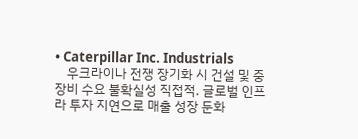• Caterpillar Inc. Industrials
    우크라이나 전쟁 장기화 시 건설 및 중장비 수요 불확실성 직접적. 글로벌 인프라 투자 지연으로 매출 성장 둔화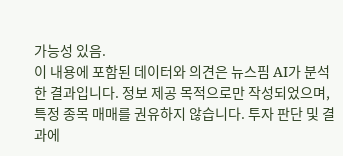가능성 있음.
이 내용에 포함된 데이터와 의견은 뉴스핌 AI가 분석한 결과입니다. 정보 제공 목적으로만 작성되었으며, 특정 종목 매매를 권유하지 않습니다. 투자 판단 및 결과에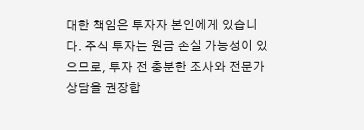대한 책임은 투자자 본인에게 있습니다. 주식 투자는 원금 손실 가능성이 있으므로, 투자 전 충분한 조사와 전문가 상담을 권장합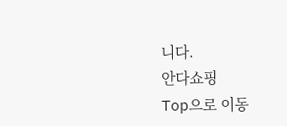니다.
안다쇼핑
Top으로 이동